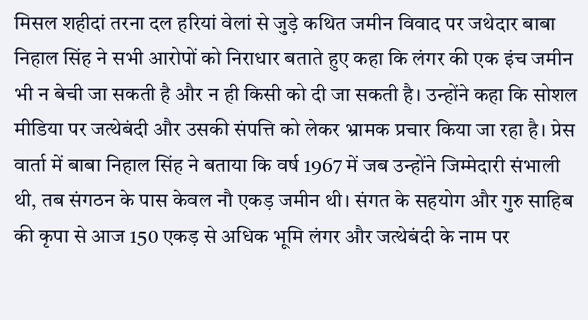मिसल शहीदां तरना दल हरियां वेलां से जुड़े कथित जमीन विवाद पर जथेदार बाबा निहाल सिंह ने सभी आरोपों को निराधार बताते हुए कहा कि लंगर की एक इंच जमीन भी न बेची जा सकती है और न ही किसी को दी जा सकती है। उन्होंने कहा कि सोशल मीडिया पर जत्थेबंदी और उसकी संपत्ति को लेकर भ्रामक प्रचार किया जा रहा है। प्रेस वार्ता में बाबा निहाल सिंह ने बताया कि वर्ष 1967 में जब उन्होंने जिम्मेदारी संभाली थी, तब संगठन के पास केवल नौ एकड़ जमीन थी। संगत के सहयोग और गुरु साहिब की कृपा से आज 150 एकड़ से अधिक भूमि लंगर और जत्थेबंदी के नाम पर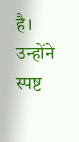है। उन्होंने स्पष्ट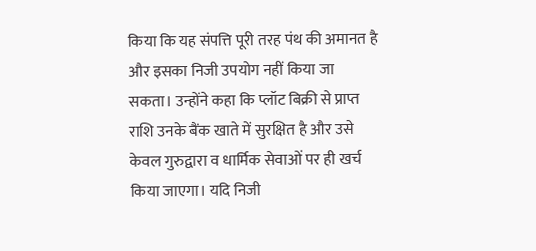किया कि यह संपत्ति पूरी तरह पंथ की अमानत है और इसका निजी उपयोग नहीं किया जा सकता। उन्होंने कहा कि प्लॉट बिक्री से प्राप्त राशि उनके बैंक खाते में सुरक्षित है और उसे केवल गुरुद्वारा व धार्मिक सेवाओं पर ही खर्च किया जाएगा। यदि निजी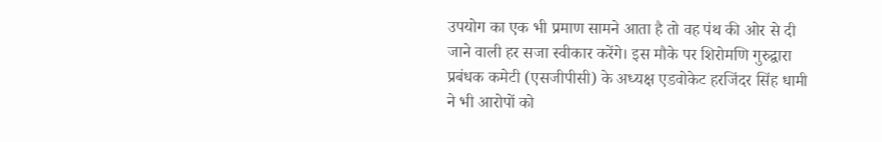उपयोग का एक भी प्रमाण सामने आता है तो वह पंथ की ओर से दी जाने वाली हर सजा स्वीकार करेंगे। इस मौके पर शिरोमणि गुरुद्वारा प्रबंधक कमेटी (एसजीपीसी) के अध्यक्ष एडवोकेट हरजिंदर सिंह धामी ने भी आरोपों को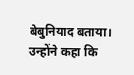बेबुनियाद बताया। उन्होंने कहा कि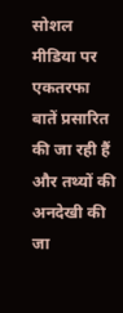सोशल मीडिया पर एकतरफा बातें प्रसारित की जा रही हैं और तथ्यों की अनदेखी की जा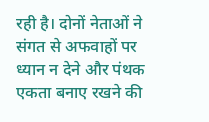रही है। दोनों नेताओं ने संगत से अफवाहों पर ध्यान न देने और पंथक एकता बनाए रखने की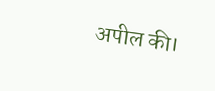अपील की।